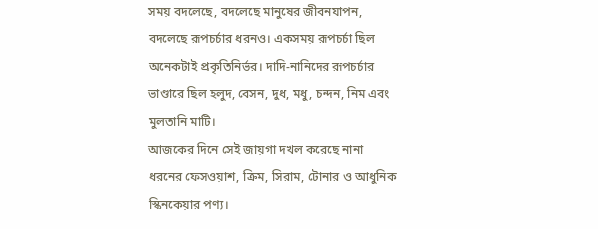সময় বদলেছে, বদলেছে মানুষের জীবনযাপন, বদলেছে রূপচর্চার ধরনও। একসময় রূপচর্চা ছিল অনেকটাই প্রকৃতিনির্ভর। দাদি-নানিদের রূপচর্চার ভাণ্ডারে ছিল হলুদ, বেসন, দুধ, মধু, চন্দন, নিম এবং মুলতানি মাটি।
আজকের দিনে সেই জায়গা দখল করেছে নানা ধরনের ফেসওয়াশ, ক্রিম, সিরাম, টোনার ও আধুনিক স্কিনকেয়ার পণ্য।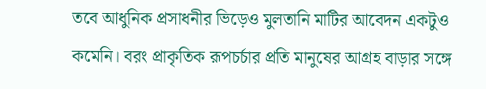তবে আধুনিক প্রসাধনীর ভিড়েও মুলতানি মাটির আবেদন একটুও কমেনি। বরং প্রাকৃতিক রূপচর্চার প্রতি মানুষের আগ্রহ বাড়ার সঙ্গে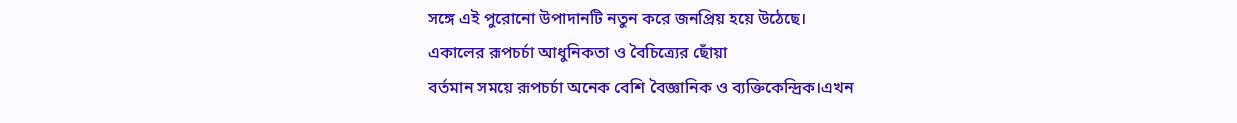সঙ্গে এই পুরোনো উপাদানটি নতুন করে জনপ্রিয় হয়ে উঠেছে।
একালের রূপচর্চা আধুনিকতা ও বৈচিত্র্যের ছোঁয়া
বর্তমান সময়ে রূপচর্চা অনেক বেশি বৈজ্ঞানিক ও ব্যক্তিকেন্দ্রিক।এখন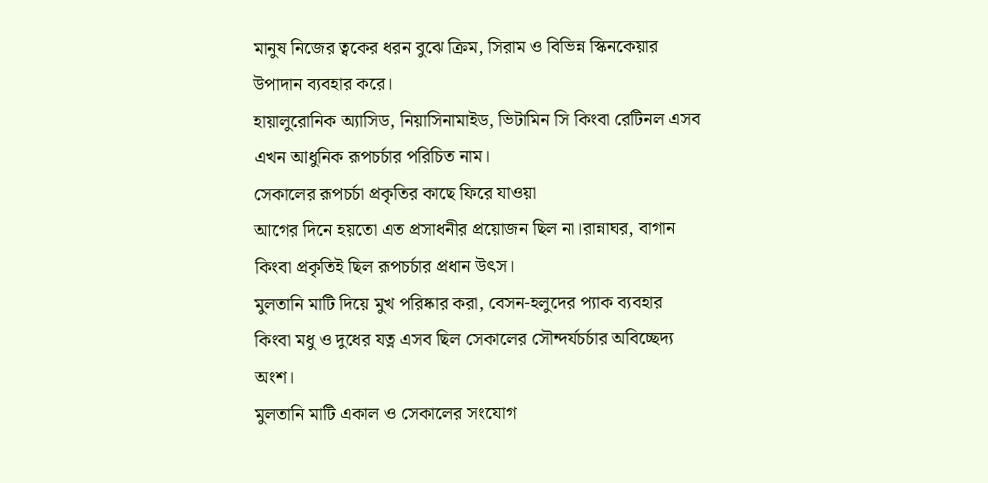মানুষ নিজের ত্বকের ধরন বুঝে ক্রিম, সিরাম ও বিভিন্ন স্কিনকেয়ার উপাদান ব্যবহার করে।
হায়ালুরোনিক অ্যাসিড, নিয়াসিনামাইড, ভিটামিন সি কিংবা রেটিনল এসব এখন আধুনিক রূপচর্চার পরিচিত নাম।
সেকালের রূপচর্চা প্রকৃতির কাছে ফিরে যাওয়া
আগের দিনে হয়তো এত প্রসাধনীর প্রয়োজন ছিল না।রান্নাঘর, বাগান কিংবা প্রকৃতিই ছিল রূপচর্চার প্রধান উৎস।
মুলতানি মাটি দিয়ে মুখ পরিষ্কার করা, বেসন-হলুদের প্যাক ব্যবহার কিংবা মধু ও দুধের যত্ন এসব ছিল সেকালের সৌন্দর্যচর্চার অবিচ্ছেদ্য অংশ।
মুলতানি মাটি একাল ও সেকালের সংযোগ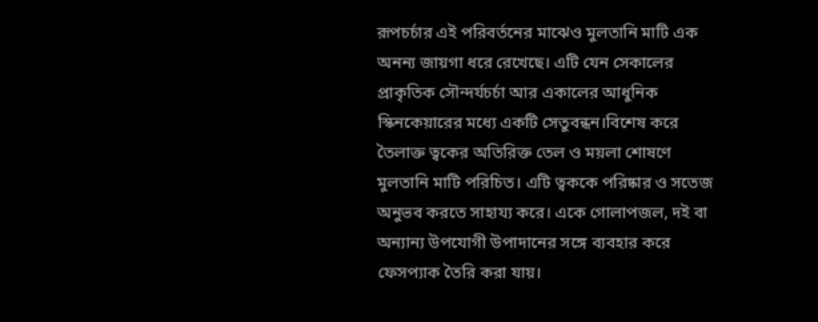রূপচর্চার এই পরিবর্তনের মাঝেও মুলতানি মাটি এক অনন্য জায়গা ধরে রেখেছে। এটি যেন সেকালের প্রাকৃতিক সৌন্দর্যচর্চা আর একালের আধুনিক স্কিনকেয়ারের মধ্যে একটি সেতুবন্ধন।বিশেষ করে তৈলাক্ত ত্বকের অতিরিক্ত তেল ও ময়লা শোষণে মুলতানি মাটি পরিচিত। এটি ত্বককে পরিষ্কার ও সতেজ অনুভব করতে সাহায্য করে। একে গোলাপজল, দই বা অন্যান্য উপযোগী উপাদানের সঙ্গে ব্যবহার করে ফেসপ্যাক তৈরি করা যায়।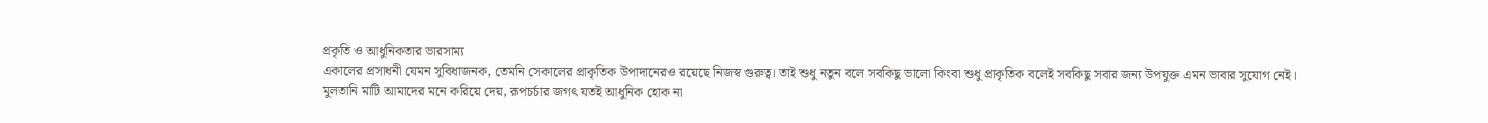প্রকৃতি ও আধুনিকতার ভারসাম্য
একালের প্রসাধনী যেমন সুবিধাজনক, তেমনি সেকালের প্রাকৃতিক উপাদানেরও রয়েছে নিজস্ব গুরুত্ব। তাই শুধু নতুন বলে সবকিছু ভালো কিংবা শুধু প্রাকৃতিক বলেই সবকিছু সবার জন্য উপযুক্ত এমন ভাবার সুযোগ নেই।
মুলতানি মাটি আমাদের মনে করিয়ে দেয়, রূপচর্চার জগৎ যতই আধুনিক হোক না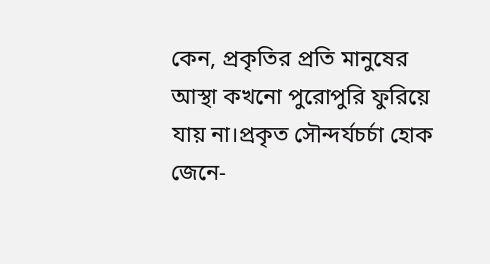কেন, প্রকৃতির প্রতি মানুষের আস্থা কখনো পুরোপুরি ফুরিয়ে যায় না।প্রকৃত সৌন্দর্যচর্চা হোক জেনে-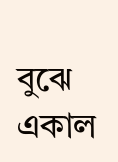বুঝে একাল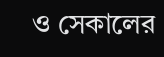ও সেকালের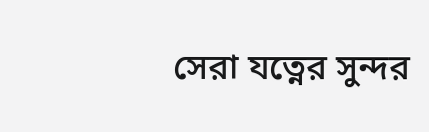সেরা যত্নের সুন্দর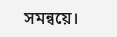সমন্বয়ে।